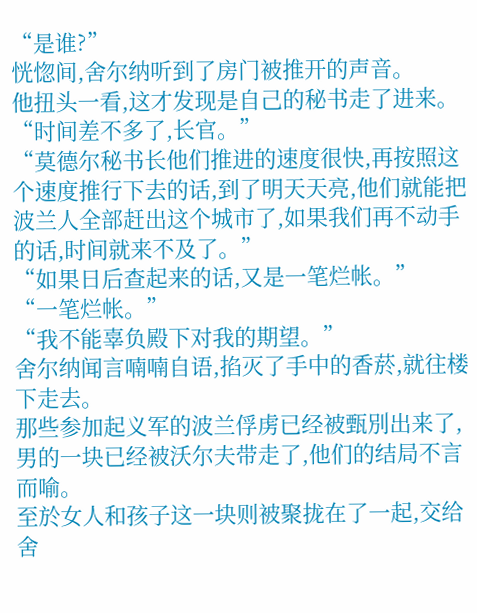“是谁?”
恍惚间,舍尔纳听到了房门被推开的声音。
他扭头一看,这才发现是自己的秘书走了进来。
“时间差不多了,长官。”
“莫德尔秘书长他们推进的速度很快,再按照这个速度推行下去的话,到了明天天亮,他们就能把波兰人全部赶出这个城市了,如果我们再不动手的话,时间就来不及了。”
“如果日后查起来的话,又是一笔烂帐。”
“一笔烂帐。”
“我不能辜负殿下对我的期望。”
舍尔纳闻言喃喃自语,掐灭了手中的香菸,就往楼下走去。
那些参加起义军的波兰俘虏已经被甄別出来了,男的一块已经被沃尔夫带走了,他们的结局不言而喻。
至於女人和孩子这一块则被聚拢在了一起,交给舍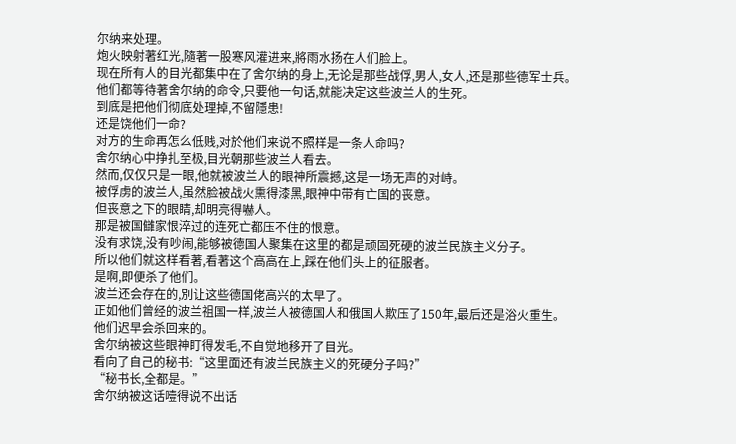尔纳来处理。
炮火映射著红光,隨著一股寒风灌进来,將雨水扬在人们脸上。
现在所有人的目光都集中在了舍尔纳的身上,无论是那些战俘,男人,女人,还是那些德军士兵。
他们都等待著舍尔纳的命令,只要他一句话,就能决定这些波兰人的生死。
到底是把他们彻底处理掉,不留隱患!
还是饶他们一命?
对方的生命再怎么低贱,对於他们来说不照样是一条人命吗?
舍尔纳心中挣扎至极,目光朝那些波兰人看去。
然而,仅仅只是一眼,他就被波兰人的眼神所震撼,这是一场无声的对峙。
被俘虏的波兰人,虽然脸被战火熏得漆黑,眼神中带有亡国的丧意。
但丧意之下的眼睛,却明亮得嚇人。
那是被国讎家恨淬过的连死亡都压不住的恨意。
没有求饶,没有吵闹,能够被德国人聚集在这里的都是顽固死硬的波兰民族主义分子。
所以他们就这样看著,看著这个高高在上,踩在他们头上的征服者。
是啊,即便杀了他们。
波兰还会存在的,別让这些德国佬高兴的太早了。
正如他们曾经的波兰祖国一样,波兰人被德国人和俄国人欺压了150年,最后还是浴火重生。
他们迟早会杀回来的。
舍尔纳被这些眼神盯得发毛,不自觉地移开了目光。
看向了自己的秘书:“这里面还有波兰民族主义的死硬分子吗?”
“秘书长,全都是。”
舍尔纳被这话噎得说不出话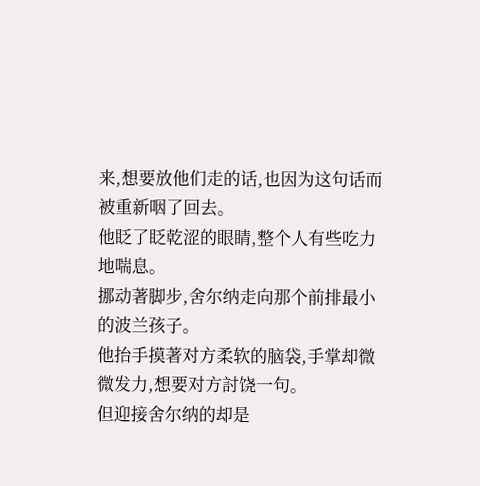来,想要放他们走的话,也因为这句话而被重新咽了回去。
他眨了眨乾涩的眼睛,整个人有些吃力地喘息。
挪动著脚步,舍尔纳走向那个前排最小的波兰孩子。
他抬手摸著对方柔软的脑袋,手掌却微微发力,想要对方討饶一句。
但迎接舍尔纳的却是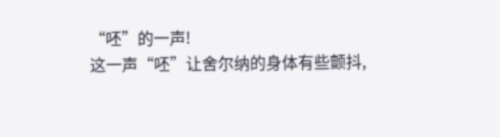“呸”的一声!
这一声“呸”让舍尔纳的身体有些颤抖,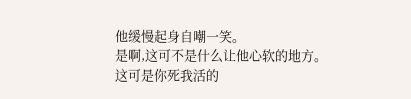他缓慢起身自嘲一笑。
是啊,这可不是什么让他心软的地方。
这可是你死我活的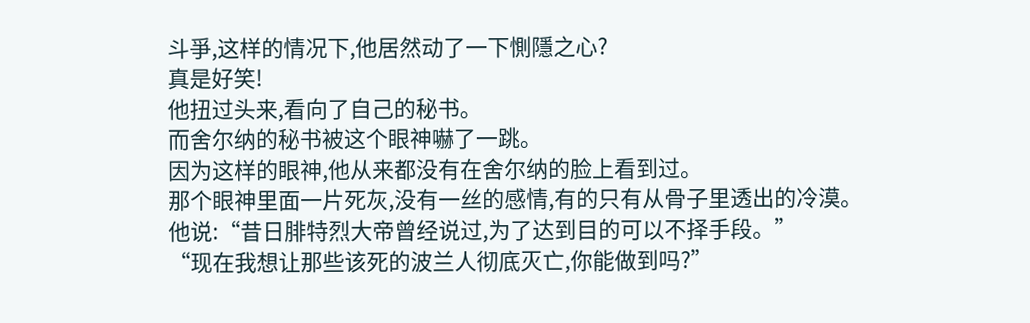斗爭,这样的情况下,他居然动了一下惻隱之心?
真是好笑!
他扭过头来,看向了自己的秘书。
而舍尔纳的秘书被这个眼神嚇了一跳。
因为这样的眼神,他从来都没有在舍尔纳的脸上看到过。
那个眼神里面一片死灰,没有一丝的感情,有的只有从骨子里透出的冷漠。
他说:“昔日腓特烈大帝曾经说过,为了达到目的可以不择手段。”
“现在我想让那些该死的波兰人彻底灭亡,你能做到吗?”